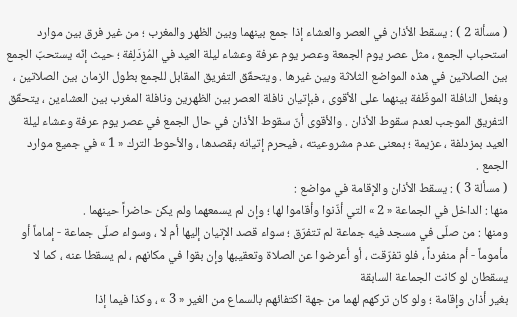( مسألة 2 ) : يسقط الأذان في العصر والعشاء إذا جمع بينهما وبين الظهر والمغرب ؛ من غير فرق بين موارد استحباب الجمع ، مثل عصر يوم الجمعة وعصر يوم عرفة وعشاء ليلة العيد في المُزدَلِفة ؛ حيث إنّه يستحبّ الجمع بين الصلاتين في هذه المواضع الثلاثة وبين غيرها . ويتحقّق التفريق المقابل للجمع بطول الزمان بين الصلاتين ، وبفعل النافلة الموظّفة بينهما على الأقوى ، فبإتيان نافلة العصر بين الظهرين ونافلة المغرب بين العشاءين ، يتحقّق التفريق الموجب لعدم سقوط الأذان . والأقوى أنّ سقوط الأذان في حال الجمع في عصر يوم عرفة وعشاء ليلة العيد بمزدلفة ، عزيمة ؛ بمعنى عدم مشروعيته ، فيحرم إتيانه بقصدها ، والأحوط الترك « 1 » في جميع موارد الجمع .
( مسألة 3 ) : يسقط الأذان والإقامة في مواضع :
منها : الداخل في الجماعة « 2 » التي أذّنوا وأقاموا لها ؛ وإن لم يسمعهما ولم يكن حاضراً حينهما .
ومنها : من صلّى في مسجد فيه جماعة لم تتفرّق ؛ سواء قصد الإتيان إليها أم لا ، وسواء صلّى جماعة - إماماً أو مأموماً - أم منفرداً ، فلو تفرّقت ، أو أعرضوا عن الصلاة وتعقيبها وإن بقوا في مكانهم ، لم يسقطا عنه ، كما لا يسقطان لو كانت الجماعة السابقة
بغير أذان وإقامة ؛ ولو كان تركهم لهما من جهة اكتفائهم بالسماع من الغير « 3 » ، وكذا فيما إذا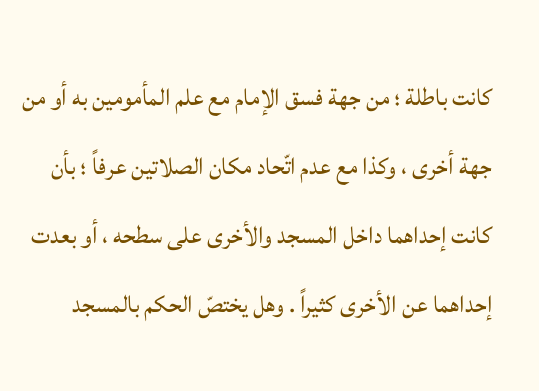كانت باطلة ؛ من جهة فسق الإمام مع علم المأمومين به أو من جهة أخرى ، وكذا مع عدم اتّحاد مكان الصلاتين عرفاً ؛ بأن كانت إحداهما داخل المسجد والأخرى على سطحه ، أو بعدت إحداهما عن الأخرى كثيراً . وهل يختصّ الحكم بالمسجد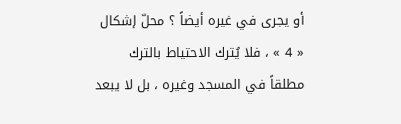أو يجرى في غيره أيضاً ؟ محلّ إشكال « 4 » ، فلا يُترك الاحتياط بالترك مطلقاً في المسجد وغيره ، بل لا يبعد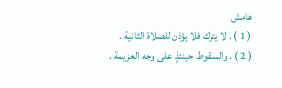هامش
( 1 ) . لا يترك فلا يؤذن للصلاة الثانية .
( 2 ) . والسقوط حينئذٍ على وجه العزيمة .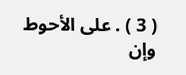( 3 ) . على الأحوط وإن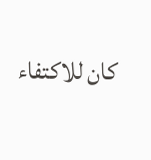كان للاكتفاء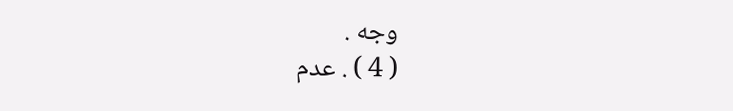وجه .
( 4 ) . عدم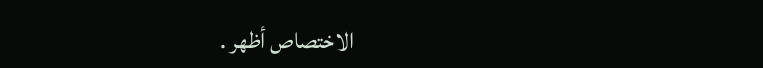الاختصاص أظهر .